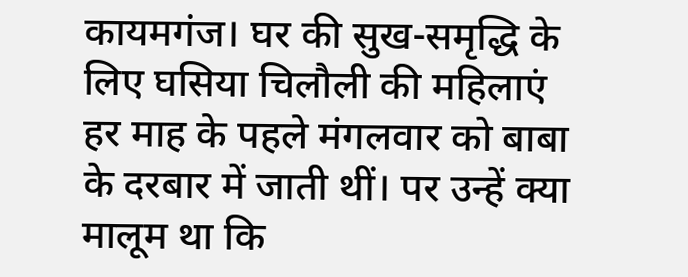कायमगंज। घर की सुख-समृद्धि के लिए घसिया चिलौली की महिलाएं हर माह के पहले मंगलवार को बाबा के दरबार में जाती थीं। पर उन्हें क्या मालूम था कि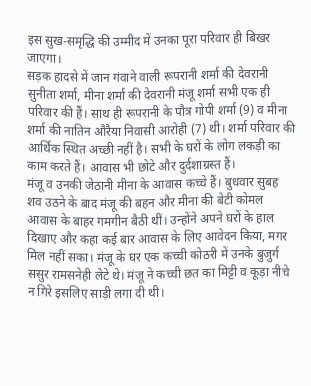इस सुख-समृद्धि की उम्मीद में उनका पूरा परिवार ही बिखर जाएगा।
सड़क हादसे में जान गंवाने वाली रूपरानी शर्मा की देवरानी सुनीता शर्मा, मीना शर्मा की देवरानी मंजू शर्मा सभी एक ही परिवार की हैं। साथ ही रूपरानी के पौत्र गोपी शर्मा (9) व मीना शर्मा की नातिन औरैया निवासी आरोही (7) थी। शर्मा परिवार की आर्थिक स्थित अच्छी नहीं है। सभी के घरों के लोग लकड़ी का काम करते हैं। आवास भी छोटे और दुर्दशाग्रस्त हैं।
मंजू व उनकी जेठानी मीना के आवास कच्चे हैं। बुधवार सुबह शव उठने के बाद मंजू की बहन और मीना की बेटी कोमल आवास के बाहर गमगीन बैठी थीं। उन्होंने अपने घरों के हाल दिखाए और कहा कई बार आवास के लिए आवेदन किया, मगर मिल नहीं सका। मंजू के घर एक कच्ची कोठरी में उनके बुजुर्ग ससुर रामसनेही लेटे थे। मंजू ने कच्ची छत का मिट्टी व कूड़ा नीचे न गिरे इसलिए साड़ी लगा दी थी।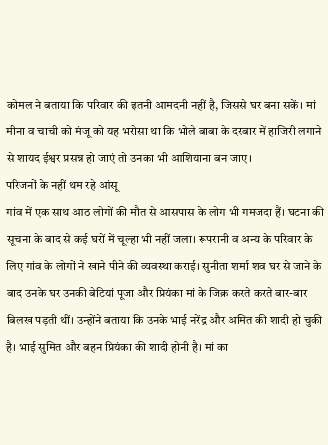कोमल ने बताया कि परिवार की इतनी आमदनी नहीं है, जिससे घर बना सकें। मां मीना व चाची को मंजू को यह भरोसा था कि भोले बाबा के दरबार में हाजिरी लगाने से शायद ईश्वर प्रसन्न हो जाएं तो उनका भी आशियाना बन जाए।
परिजनों के नहीं थम रहे आंसू
गांव में एक साथ आठ लोगों की मौत से आसपास के लोग भी गमजदा हैं। घटना की सूचना के बाद से कई घरों में चूल्हा भी नहीं जला। रूपरानी व अन्य के परिवार के लिए गांव के लोगों ने खाने पीने की व्यवस्था कराई। सुनीता शर्मा शव घर से जाने के बाद उनके घर उनकी बेटियां पूजा और प्रियंका मां के जिक्र करते करते बार-बार बिलख पड़ती थीं। उन्होंने बताया कि उनके भाई नरेंद्र और अमित की शादी हो चुकी है। भाई सुमित और बहन प्रियंका की शादी होनी है। मां का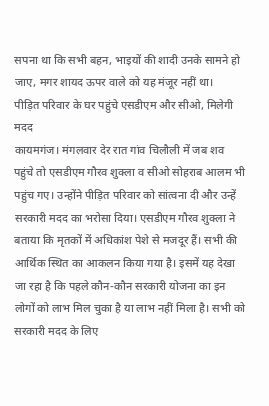सपना था कि सभी बहन, भाइयों की शादी उनके सामने हो जाए, मगर शायद ऊपर वाले को यह मंजूर नहीं था।
पीड़ित परिवार के घर पहुंचे एसडीएम और सीओ, मिलेगी मदद
कायमगंज। मंगलवार देर रात गांव चिलौली में जब शव पहुंचे तो एसडीएम गौरव शुक्ला व सीओ सोहराब आलम भी पहुंच गए। उन्होंने पीड़ित परिवार को सांत्वना दी और उन्हें सरकारी मदद का भरोसा दिया। एसडीएम गौरव शुक्ला ने बताया कि मृतकों में अधिकांश पेशे से मजदूर हैं। सभी की आर्थिक स्थित का आकलन किया गया है। इसमें यह देखा जा रहा है कि पहले कौन-कौन सरकारी योजना का इन लोगों को लाभ मिल चुका है या लाभ नहीं मिला है। सभी को सरकारी मदद के लिए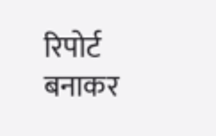रिपोर्ट बनाकर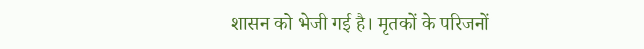शासन को भेजी गई है। मृतकों के परिजनों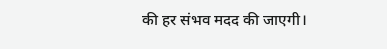की हर संभव मदद की जाएगी।